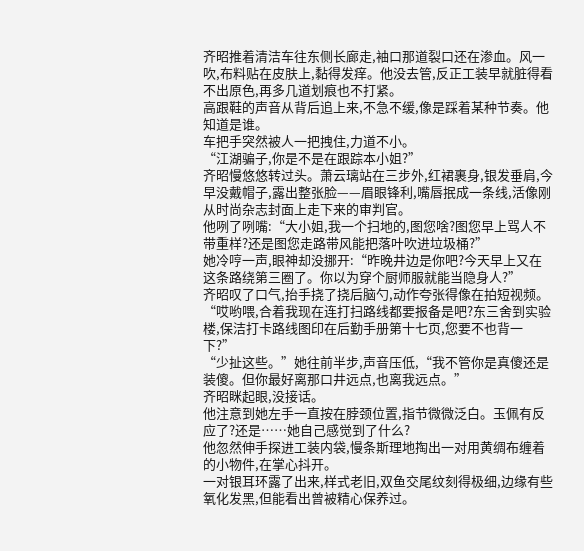齐昭推着清洁车往东侧长廊走,袖口那道裂口还在渗血。风一吹,布料贴在皮肤上,黏得发痒。他没去管,反正工装早就脏得看不出原色,再多几道划痕也不打紧。
高跟鞋的声音从背后追上来,不急不缓,像是踩着某种节奏。他知道是谁。
车把手突然被人一把拽住,力道不小。
“江湖骗子,你是不是在跟踪本小姐?”
齐昭慢悠悠转过头。萧云璃站在三步外,红裙裹身,银发垂肩,今早没戴帽子,露出整张脸——眉眼锋利,嘴唇抿成一条线,活像刚从时尚杂志封面上走下来的审判官。
他咧了咧嘴:“大小姐,我一个扫地的,图您啥?图您早上骂人不带重样?还是图您走路带风能把落叶吹进垃圾桶?”
她冷哼一声,眼神却没挪开:“昨晚井边是你吧?今天早上又在这条路绕第三圈了。你以为穿个厨师服就能当隐身人?”
齐昭叹了口气,抬手挠了挠后脑勺,动作夸张得像在拍短视频。“哎哟喂,合着我现在连打扫路线都要报备是吧?东三舍到实验楼,保洁打卡路线图印在后勤手册第十七页,您要不也背一下?”
“少扯这些。”她往前半步,声音压低,“我不管你是真傻还是装傻。但你最好离那口井远点,也离我远点。”
齐昭眯起眼,没接话。
他注意到她左手一直按在脖颈位置,指节微微泛白。玉佩有反应了?还是……她自己感觉到了什么?
他忽然伸手探进工装内袋,慢条斯理地掏出一对用黄绸布缠着的小物件,在掌心抖开。
一对银耳环露了出来,样式老旧,双鱼交尾纹刻得极细,边缘有些氧化发黑,但能看出曾被精心保养过。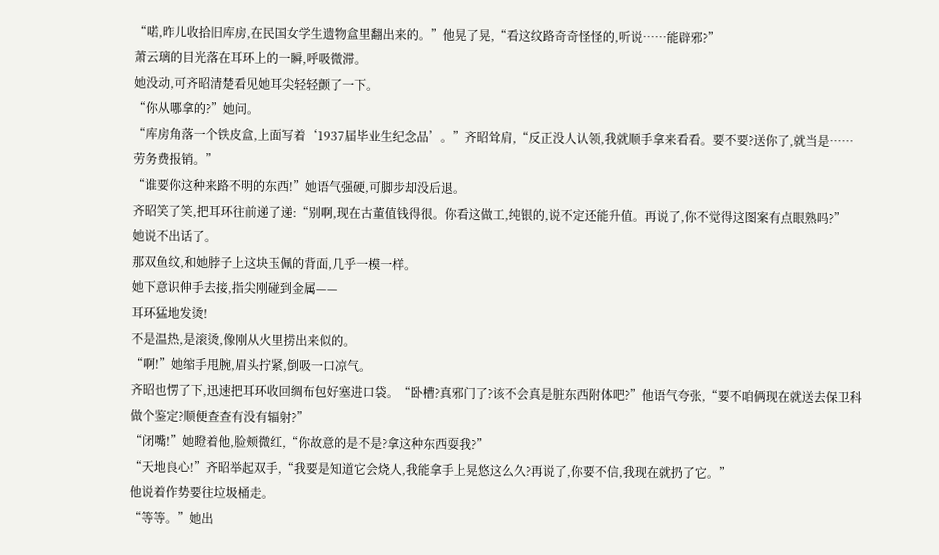“喏,昨儿收拾旧库房,在民国女学生遗物盒里翻出来的。”他晃了晃,“看这纹路奇奇怪怪的,听说……能辟邪?”
萧云璃的目光落在耳环上的一瞬,呼吸微滞。
她没动,可齐昭清楚看见她耳尖轻轻颤了一下。
“你从哪拿的?”她问。
“库房角落一个铁皮盒,上面写着‘1937届毕业生纪念品’。”齐昭耸肩,“反正没人认领,我就顺手拿来看看。要不要?送你了,就当是……劳务费报销。”
“谁要你这种来路不明的东西!”她语气强硬,可脚步却没后退。
齐昭笑了笑,把耳环往前递了递:“别啊,现在古董值钱得很。你看这做工,纯银的,说不定还能升值。再说了,你不觉得这图案有点眼熟吗?”
她说不出话了。
那双鱼纹,和她脖子上这块玉佩的背面,几乎一模一样。
她下意识伸手去接,指尖刚碰到金属——
耳环猛地发烫!
不是温热,是滚烫,像刚从火里捞出来似的。
“啊!”她缩手甩腕,眉头拧紧,倒吸一口凉气。
齐昭也愣了下,迅速把耳环收回绸布包好塞进口袋。“卧槽?真邪门了?该不会真是脏东西附体吧?”他语气夸张,“要不咱俩现在就送去保卫科做个鉴定?顺便查查有没有辐射?”
“闭嘴!”她瞪着他,脸颊微红,“你故意的是不是?拿这种东西耍我?”
“天地良心!”齐昭举起双手,“我要是知道它会烧人,我能拿手上晃悠这么久?再说了,你要不信,我现在就扔了它。”
他说着作势要往垃圾桶走。
“等等。”她出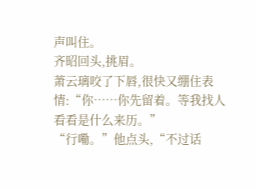声叫住。
齐昭回头,挑眉。
萧云璃咬了下唇,很快又绷住表情:“你……你先留着。等我找人看看是什么来历。”
“行嘞。”他点头,“不过话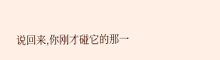说回来,你刚才碰它的那一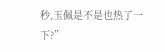秒,玉佩是不是也热了一下?”